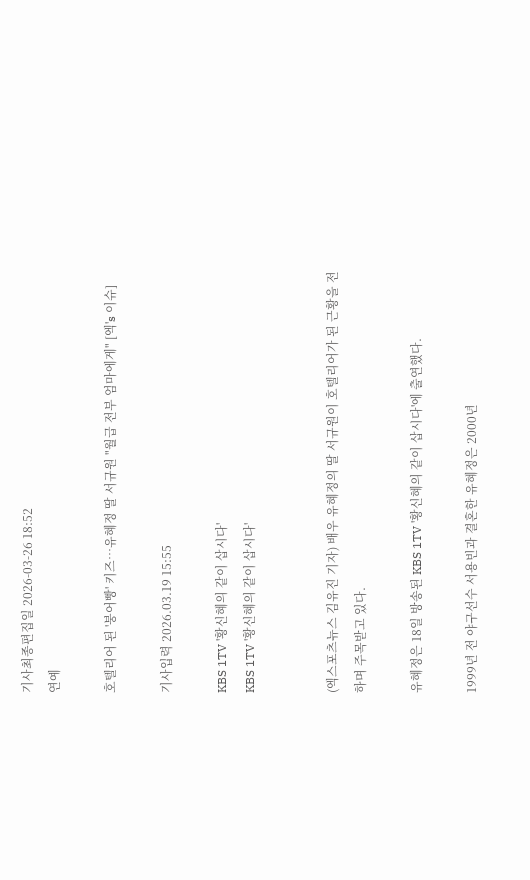기사최종편집일 2026-03-26 18:52
연예

호텔리어 된 '붕어빵' 키즈…유혜정 딸 서규원 "월급 전부 엄마에게" [엑's 이슈]

기사입력 2026.03.19 15:55

KBS 1TV '황신혜의 같이 삽시다'
KBS 1TV '황신혜의 같이 삽시다'


(엑스포츠뉴스 김유진 기자) 배우 유혜정의 딸 서규원이 호텔리어가 된 근황을 전하며 주목받고 있다.

유혜정은 18일 방송된 KBS 1TV '황신혜의 같이 삽시다'에 출연했다.

1999년 전 야구선수 서용빈과 결혼한 유혜정은 2000년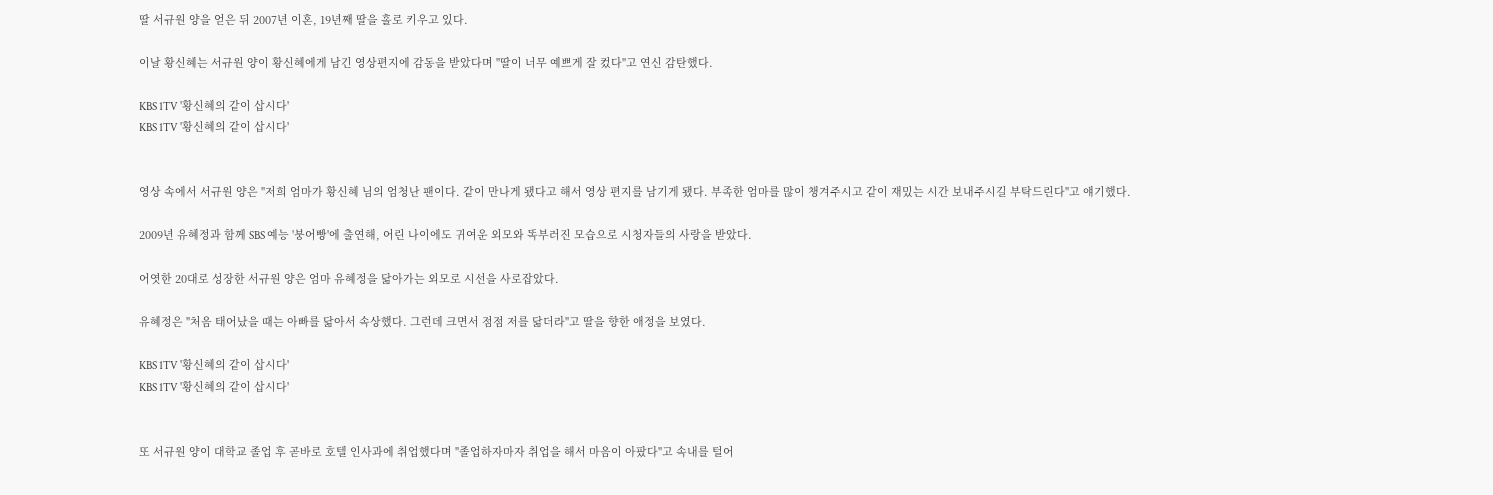딸 서규원 양을 얻은 뒤 2007년 이혼, 19년째 딸을 홀로 키우고 있다.

이날 황신혜는 서규원 양이 황신혜에게 남긴 영상편지에 감동을 받았다며 "딸이 너무 예쁘게 잘 컸다"고 연신 감탄했다.

KBS 1TV '황신혜의 같이 삽시다'
KBS 1TV '황신혜의 같이 삽시다'


영상 속에서 서규원 양은 "저희 엄마가 황신혜 님의 엄청난 팬이다. 같이 만나게 됐다고 해서 영상 편지를 남기게 됐다. 부족한 엄마를 많이 챙겨주시고 같이 재밌는 시간 보내주시길 부탁드린다"고 얘기했다.

2009년 유혜정과 함께 SBS 예능 '붕어빵'에 출연해, 어린 나이에도 귀여운 외모와 똑부러진 모습으로 시청자들의 사랑을 받았다.

어엿한 20대로 성장한 서규원 양은 엄마 유혜정을 닮아가는 외모로 시선을 사로잡았다.

유혜정은 "처음 태어났을 때는 아빠를 닮아서 속상했다. 그런데 크면서 점점 저를 닮더라"고 딸을 향한 애정을 보였다.

KBS 1TV '황신혜의 같이 삽시다'
KBS 1TV '황신혜의 같이 삽시다'


또 서규원 양이 대학교 졸업 후 곧바로 호텔 인사과에 취업했다며 "졸업하자마자 취업을 해서 마음이 아팠다"고 속내를 털어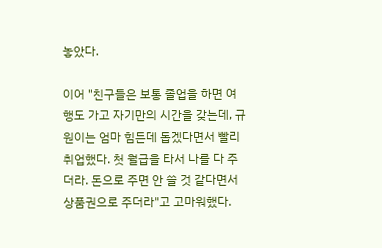놓았다.

이어 "친구들은 보통 졸업을 하면 여행도 가고 자기만의 시간을 갖는데, 규원이는 엄마 힘든데 돕겠다면서 빨리 취업했다. 첫 월급을 타서 나를 다 주더라. 돈으로 주면 안 쓸 것 같다면서 상품권으로 주더라"고 고마워했다.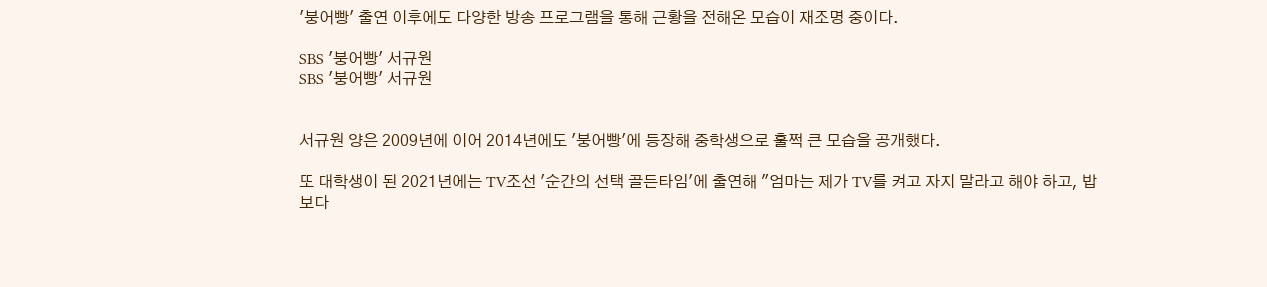'붕어빵' 출연 이후에도 다양한 방송 프로그램을 통해 근황을 전해온 모습이 재조명 중이다.

SBS '붕어빵' 서규원
SBS '붕어빵' 서규원


서규원 양은 2009년에 이어 2014년에도 '붕어빵'에 등장해 중학생으로 훌쩍 큰 모습을 공개했다.

또 대학생이 된 2021년에는 TV조선 '순간의 선택 골든타임'에 출연해 "엄마는 제가 TV를 켜고 자지 말라고 해야 하고, 밥보다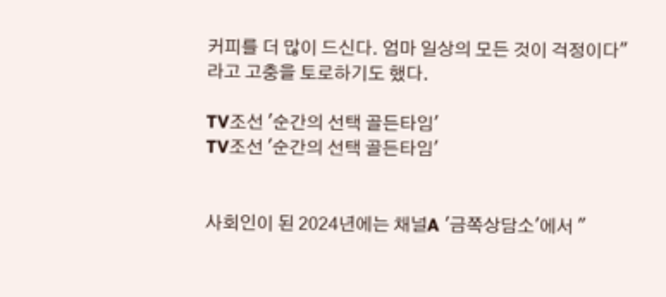커피를 더 많이 드신다. 엄마 일상의 모든 것이 걱정이다"라고 고충을 토로하기도 했다.

TV조선 '순간의 선택 골든타임'
TV조선 '순간의 선택 골든타임'


사회인이 된 2024년에는 채널A '금쪽상담소'에서 "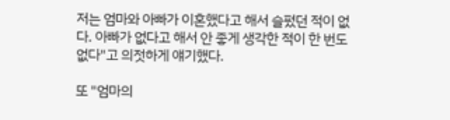저는 엄마와 아빠가 이혼했다고 해서 슬펐던 적이 없다. 아빠가 없다고 해서 안 좋게 생각한 적이 한 번도 없다"고 의젓하게 얘기했다.

또 "엄마의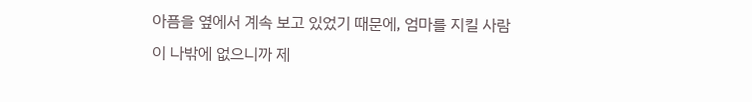아픔을 옆에서 계속 보고 있었기 때문에, 엄마를 지킬 사람이 나밖에 없으니까 제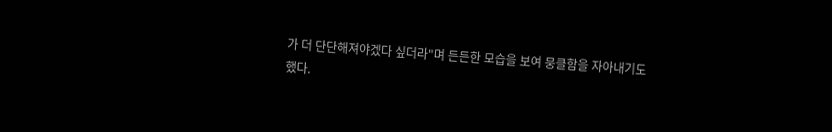가 더 단단해져야겠다 싶더라"며 든든한 모습을 보여 뭉클함을 자아내기도 했다.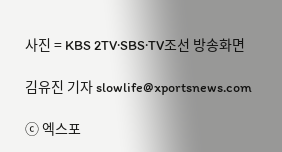사진 = KBS 2TV·SBS·TV조선 방송화면

김유진 기자 slowlife@xportsnews.com

ⓒ 엑스포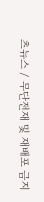츠뉴스 / 무단전재 및 재배포 금지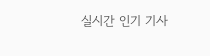실시간 인기 기사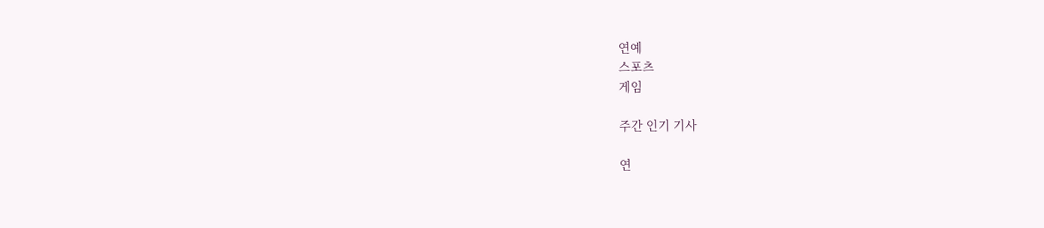연예
스포츠
게임

주간 인기 기사

연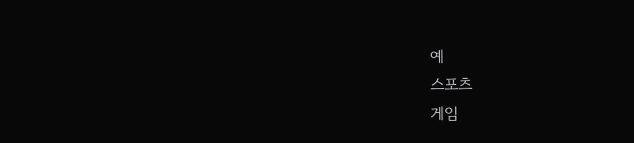예
스포츠
게임